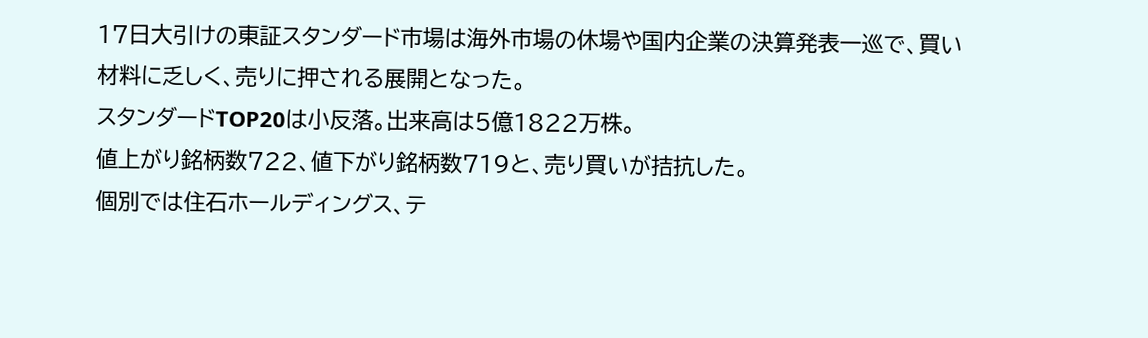17日大引けの東証スタンダード市場は海外市場の休場や国内企業の決算発表一巡で、買い材料に乏しく、売りに押される展開となった。
スタンダードTOP20は小反落。出来高は5億1822万株。
値上がり銘柄数722、値下がり銘柄数719と、売り買いが拮抗した。
個別では住石ホールディングス、テ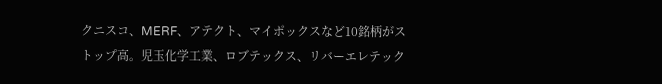クニスコ、MERF、アテクト、マイポックスなど10銘柄がストップ高。児玉化学工業、ロブテックス、リバーエレテック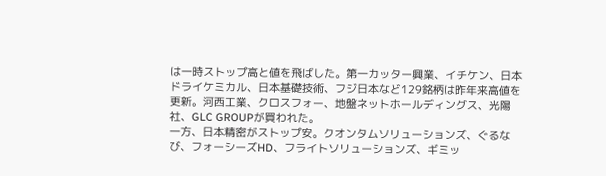は一時ストップ高と値を飛ばした。第一カッター興業、イチケン、日本ドライケミカル、日本基礎技術、フジ日本など129銘柄は昨年来高値を更新。河西工業、クロスフォー、地盤ネットホールディングス、光陽社、GLC GROUPが買われた。
一方、日本精密がストップ安。クオンタムソリューションズ、ぐるなび、フォーシーズHD、フライトソリューションズ、ギミッ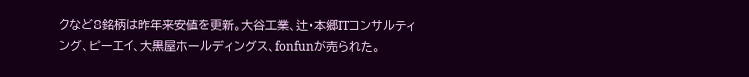クなど8銘柄は昨年来安値を更新。大谷工業、辻・本郷ITコンサルティング、ピーエイ、大黒屋ホールディングス、fonfunが売られた。